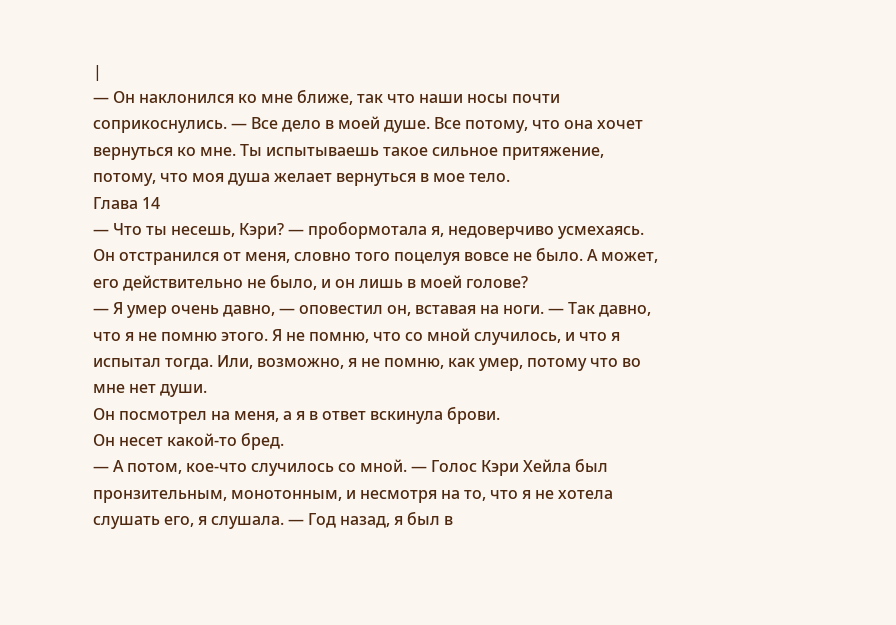|
— Он наклонился ко мне ближе, так что наши носы почти соприкоснулись. — Все дело в моей душе. Все потому, что она хочет вернуться ко мне. Ты испытываешь такое сильное притяжение, потому, что моя душа желает вернуться в мое тело.
Глава 14
— Что ты несешь, Кэри? — пробормотала я, недоверчиво усмехаясь.
Он отстранился от меня, словно того поцелуя вовсе не было. А может, его действительно не было, и он лишь в моей голове?
— Я умер очень давно, — оповестил он, вставая на ноги. — Так давно, что я не помню этого. Я не помню, что со мной случилось, и что я испытал тогда. Или, возможно, я не помню, как умер, потому что во мне нет души.
Он посмотрел на меня, а я в ответ вскинула брови.
Он несет какой-то бред.
— А потом, кое-что случилось со мной. — Голос Кэри Хейла был пронзительным, монотонным, и несмотря на то, что я не хотела слушать его, я слушала. — Год назад, я был в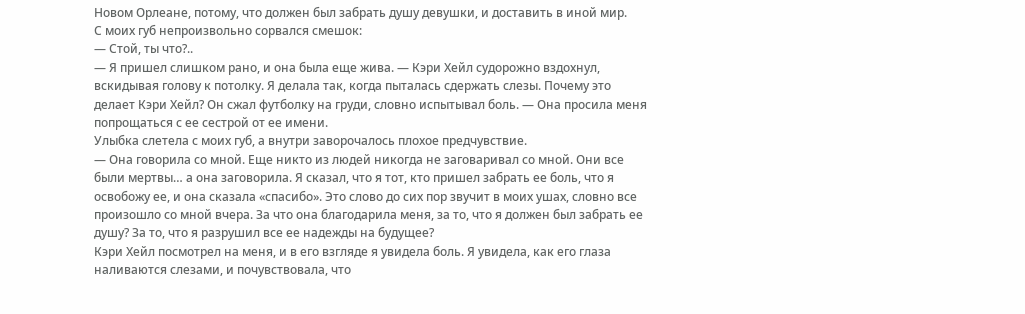Новом Орлеане, потому, что должен был забрать душу девушки, и доставить в иной мир.
С моих губ непроизвольно сорвался смешок:
— Стой, ты что?..
— Я пришел слишком рано, и она была еще жива. — Кэри Хейл судорожно вздохнул, вскидывая голову к потолку. Я делала так, когда пыталась сдержать слезы. Почему это делает Кэри Хейл? Он сжал футболку на груди, словно испытывал боль. — Она просила меня попрощаться с ее сестрой от ее имени.
Улыбка слетела с моих губ, а внутри заворочалось плохое предчувствие.
— Она говорила со мной. Еще никто из людей никогда не заговаривал со мной. Они все были мертвы… а она заговорила. Я сказал, что я тот, кто пришел забрать ее боль, что я освобожу ее, и она сказала «спасибо». Это слово до сих пор звучит в моих ушах, словно все произошло со мной вчера. За что она благодарила меня, за то, что я должен был забрать ее душу? За то, что я разрушил все ее надежды на будущее?
Кэри Хейл посмотрел на меня, и в его взгляде я увидела боль. Я увидела, как его глаза наливаются слезами, и почувствовала, что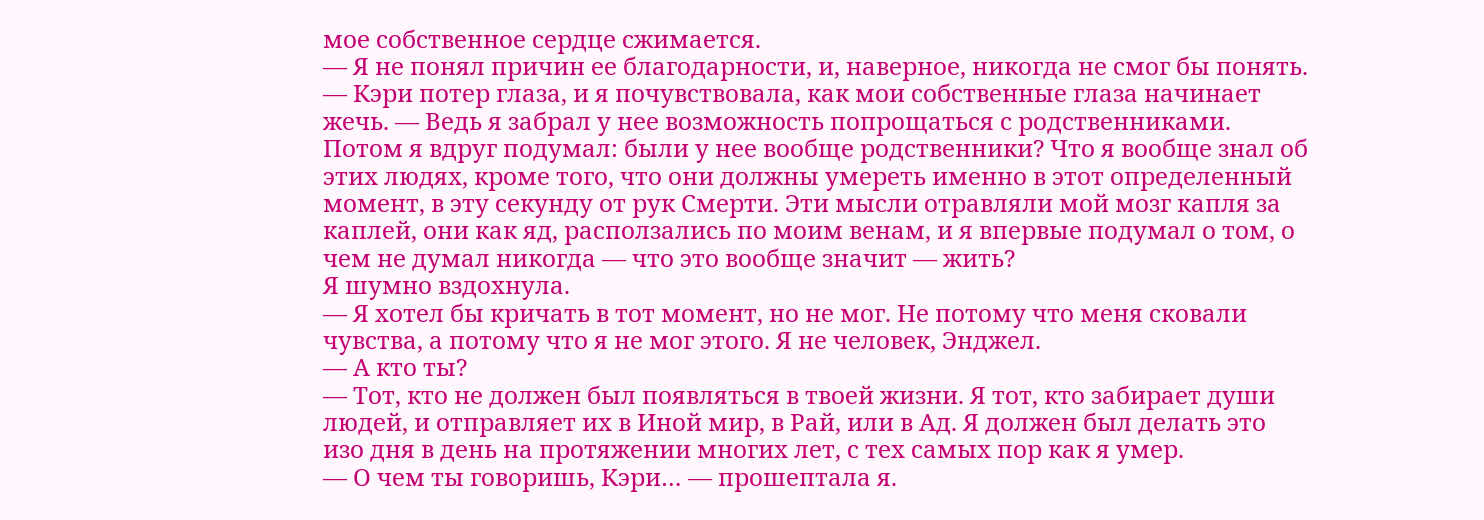мое собственное сердце сжимается.
— Я не понял причин ее благодарности, и, наверное, никогда не смог бы понять. — Кэри потер глаза, и я почувствовала, как мои собственные глаза начинает жечь. — Ведь я забрал у нее возможность попрощаться с родственниками. Потом я вдруг подумал: были у нее вообще родственники? Что я вообще знал об этих людях, кроме того, что они должны умереть именно в этот определенный момент, в эту секунду от рук Смерти. Эти мысли отравляли мой мозг капля за каплей, они как яд, расползались по моим венам, и я впервые подумал о том, о чем не думал никогда — что это вообще значит — жить?
Я шумно вздохнула.
— Я хотел бы кричать в тот момент, но не мог. Не потому что меня сковали чувства, а потому что я не мог этого. Я не человек, Энджел.
— А кто ты?
— Тот, кто не должен был появляться в твоей жизни. Я тот, кто забирает души людей, и отправляет их в Иной мир, в Рай, или в Ад. Я должен был делать это изо дня в день на протяжении многих лет, с тех самых пор как я умер.
— О чем ты говоришь, Кэри… — прошептала я.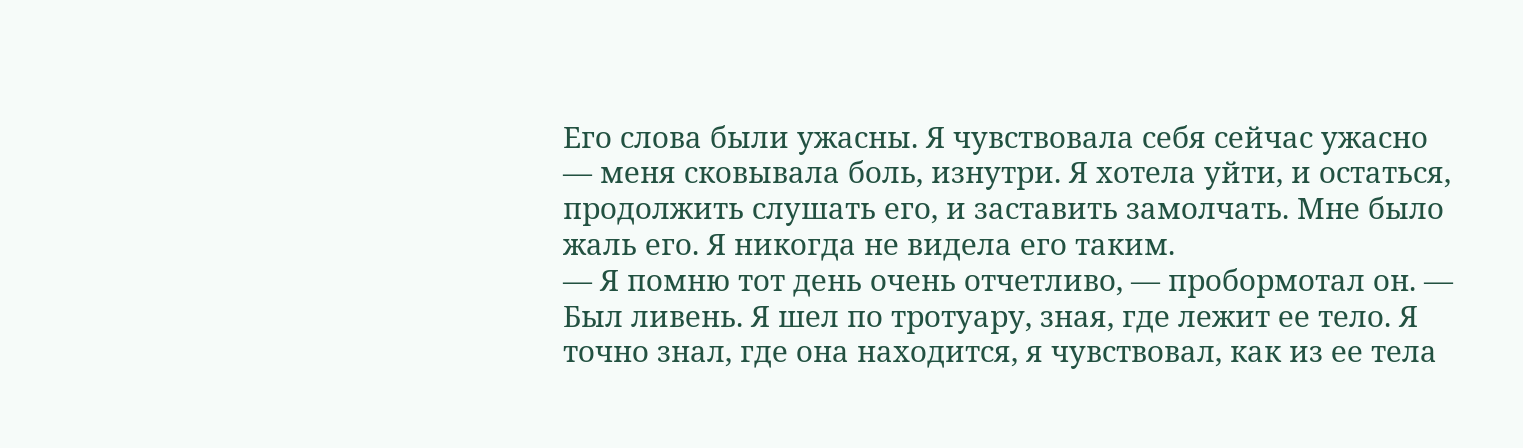Его слова были ужасны. Я чувствовала себя сейчас ужасно — меня сковывала боль, изнутри. Я хотела уйти, и остаться, продолжить слушать его, и заставить замолчать. Мне было жаль его. Я никогда не видела его таким.
— Я помню тот день очень отчетливо, — пробормотал он. — Был ливень. Я шел по тротуару, зная, где лежит ее тело. Я точно знал, где она находится, я чувствовал, как из ее тела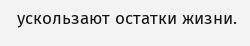ускользают остатки жизни.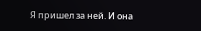Я пришел за ней. И она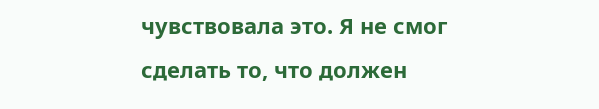чувствовала это. Я не смог сделать то, что должен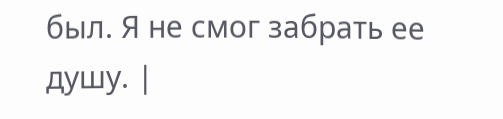был. Я не смог забрать ее душу. |